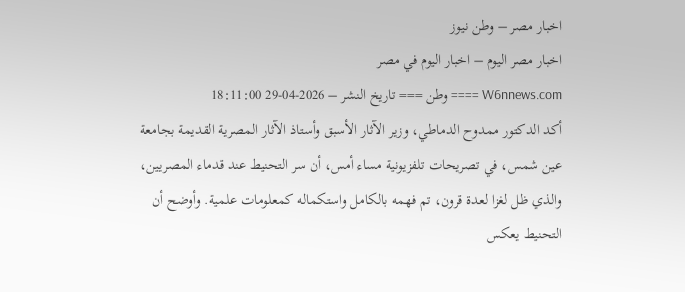اخبار مصر – وطن نيوز
اخبار مصر اليوم – اخبار اليوم في مصر
W6nnews.com ==== وطن === تاريخ النشر – 2026-04-29 18:11:00
أكد الدكتور ممدوح الدماطي، وزير الآثار الأسبق وأستاذ الآثار المصرية القديمة بجامعة عين شمس، في تصريحات تلفزيونية مساء أمس، أن سر التحنيط عند قدماء المصريين، والذي ظل لغزا لعدة قرون، تم فهمه بالكامل واستكماله كمعلومات علمية. وأوضح أن التحنيط يعكس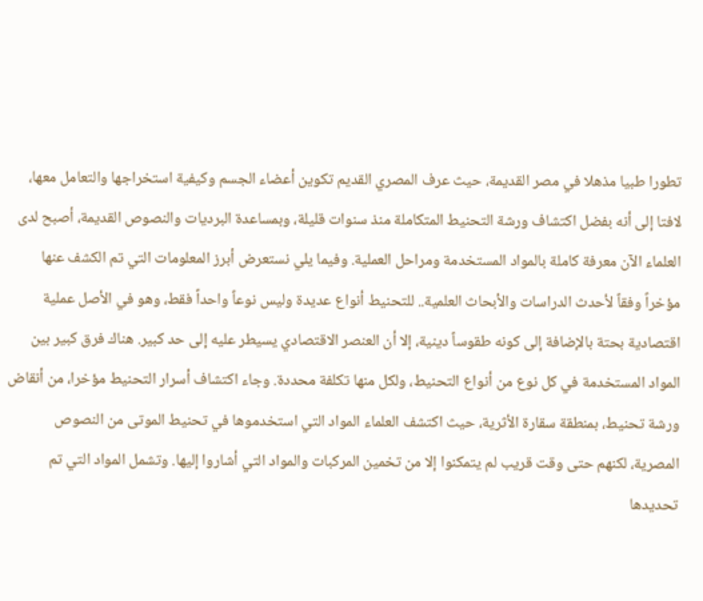تطورا طبيا مذهلا في مصر القديمة، حيث عرف المصري القديم تكوين أعضاء الجسم وكيفية استخراجها والتعامل معها، لافتا إلى أنه بفضل اكتشاف ورشة التحنيط المتكاملة منذ سنوات قليلة، وبمساعدة البرديات والنصوص القديمة، أصبح لدى العلماء الآن معرفة كاملة بالمواد المستخدمة ومراحل العملية. وفيما يلي نستعرض أبرز المعلومات التي تم الكشف عنها مؤخراً وفقاً لأحدث الدراسات والأبحاث العلمية.. للتحنيط أنواع عديدة وليس نوعاً واحداً فقط، وهو في الأصل عملية اقتصادية بحتة بالإضافة إلى كونه طقوساً دينية، إلا أن العنصر الاقتصادي يسيطر عليه إلى حد كبير. هناك فرق كبير بين المواد المستخدمة في كل نوع من أنواع التحنيط، ولكل منها تكلفة محددة. وجاء اكتشاف أسرار التحنيط مؤخرا، من أنقاض ورشة تحنيط، بمنطقة سقارة الأثرية، حيث اكتشف العلماء المواد التي استخدموها في تحنيط الموتى من النصوص المصرية، لكنهم حتى وقت قريب لم يتمكنوا إلا من تخمين المركبات والمواد التي أشاروا إليها. وتشمل المواد التي تم تحديدها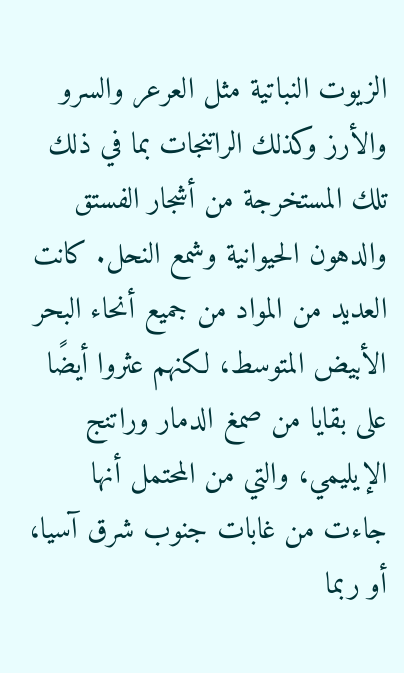الزيوت النباتية مثل العرعر والسرو والأرز وكذلك الراتنجات بما في ذلك تلك المستخرجة من أشجار الفستق والدهون الحيوانية وشمع النحل. كانت العديد من المواد من جميع أنحاء البحر الأبيض المتوسط، لكنهم عثروا أيضًا على بقايا من صمغ الدمار وراتنج الإيليمي، والتي من المحتمل أنها جاءت من غابات جنوب شرق آسيا، أو ربما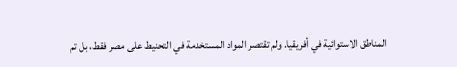المناطق الاستوائية في أفريقيا. ولم تقتصر المواد المستخدمة في التحنيط على مصر فقط، بل تم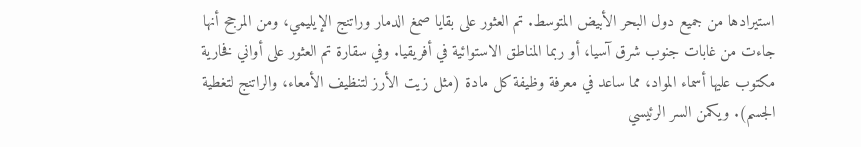استيرادها من جميع دول البحر الأبيض المتوسط. تم العثور على بقايا صمغ الدمار وراتنج الإيليمي، ومن المرجح أنها جاءت من غابات جنوب شرق آسيا، أو ربما المناطق الاستوائية في أفريقيا. وفي سقارة تم العثور على أواني فخارية مكتوب عليها أسماء المواد، مما ساعد في معرفة وظيفة كل مادة (مثل زيت الأرز لتنظيف الأمعاء، والراتنج لتغطية الجسم). ويكمن السر الرئيسي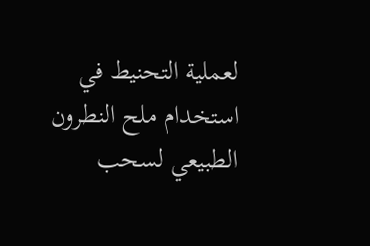لعملية التحنيط في استخدام ملح النطرون الطبيعي لسحب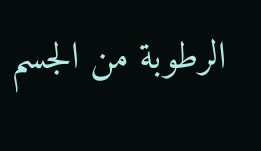الرطوبة من الجسم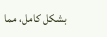بشكل كامل، مما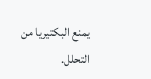يمنع البكتيريا من التحلل.